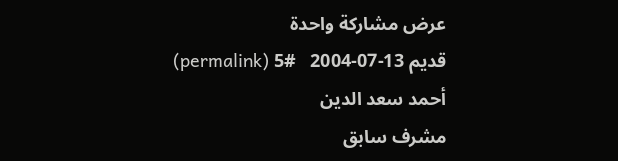عرض مشاركة واحدة
قديم 13-07-2004   #5 (permalink)
أحمد سعد الدين
مشرف سابق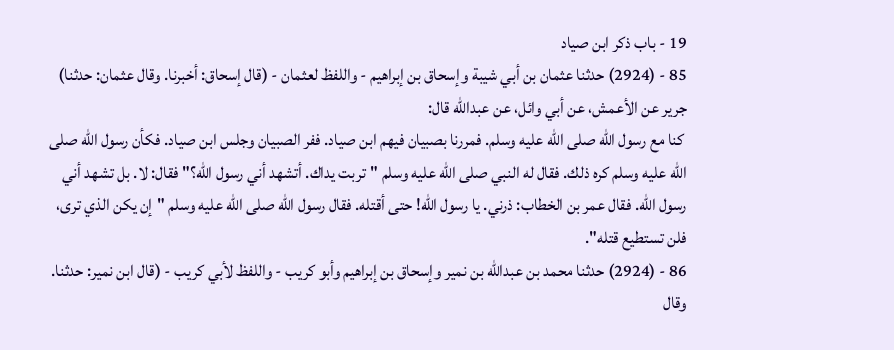19 - باب ذكر ابن صياد
85 - (2924) حدثنا عثمان بن أبي شيبة وإسحاق بن إبراهيم - واللفظ لعثمان - (قال إسحاق: أخبرنا. وقال عثمان: حدثنا) جرير عن الأعمش، عن أبي وائل، عن عبدالله قال:
 كنا مع رسول الله صلى الله عليه وسلم. فمررنا بصبيان فيهم ابن صياد. ففر الصبيان وجلس ابن صياد. فكأن رسول الله صلى الله عليه وسلم كره ذلك. فقال له النبي صلى الله عليه وسلم "تربت يداك. أتشهد أني رسول الله؟" فقال: لا. بل تشهد أني رسول الله. فقال عمر بن الخطاب: ذرني. يا رسول الله! حتى أقتله. فقال رسول الله صلى الله عليه وسلم "إن يكن الذي ترى، فلن تستطيع قتله".
86 - (2924) حدثنا محمد بن عبدالله بن نمير وإسحاق بن إبراهيم وأبو كريب - واللفظ لأبي كريب - (قال ابن نمير: حدثنا. وقال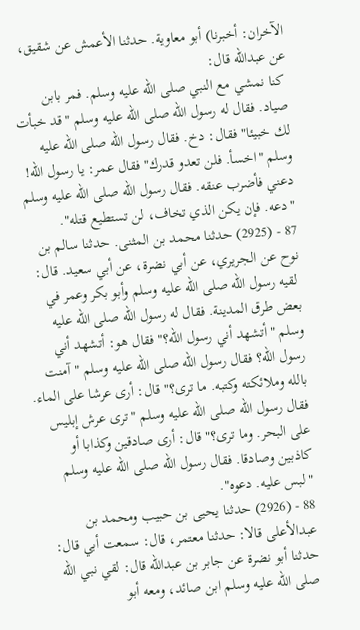الآخران: أخبرنا) أبو معاوية. حدثنا الأعمش عن شقيق، عن عبدالله قال:
 كنا نمشي مع النبي صلى الله عليه وسلم. فمر بابن صياد. فقال له رسول الله صلى الله عليه وسلم "قد خبأت لك خبيئا" فقال: دخ. فقال رسول الله صلى الله عليه وسلم "اخسأ. فلن تعدو قدرك" فقال عمر: يا رسول الله! دعني فأضرب عنقه. فقال رسول الله صلى الله عليه وسلم "دعه. فإن يكن الذي تخاف، لن تستطيع قتله".
87 - (2925) حدثنا محمد بن المثنى. حدثنا سالم بن نوح عن الجريري، عن أبي نضرة، عن أبي سعيد. قال:
 لقيه رسول الله صلى الله عليه وسلم وأبو بكر وعمر في بعض طرق المدينة. فقال له رسول الله صلى الله عليه وسلم "أتشهد أني رسول الله؟" فقال هو: أتشهد أني رسول الله؟ فقال رسول الله صلى الله عليه وسلم "آمنت بالله وملائكته وكتبه. ما ترى؟" قال: أرى عرشا على الماء. فقال رسول الله صلى الله عليه وسلم "ترى عرش إبليس على البحر. وما ترى؟" قال: أرى صادقين وكذابا أو كاذبين وصادقا. فقال رسول الله صلى الله عليه وسلم "لبس عليه. دعوه".
88 - (2926) حدثنا يحيى بن حبيب ومحمد بن عبدالأعلى قالا: حدثنا معتمر، قال: سمعت أبي قال: حدثنا أبو نضرة عن جابر بن عبدالله قال: لقي نبي الله صلى الله عليه وسلم ابن صائد، ومعه أبو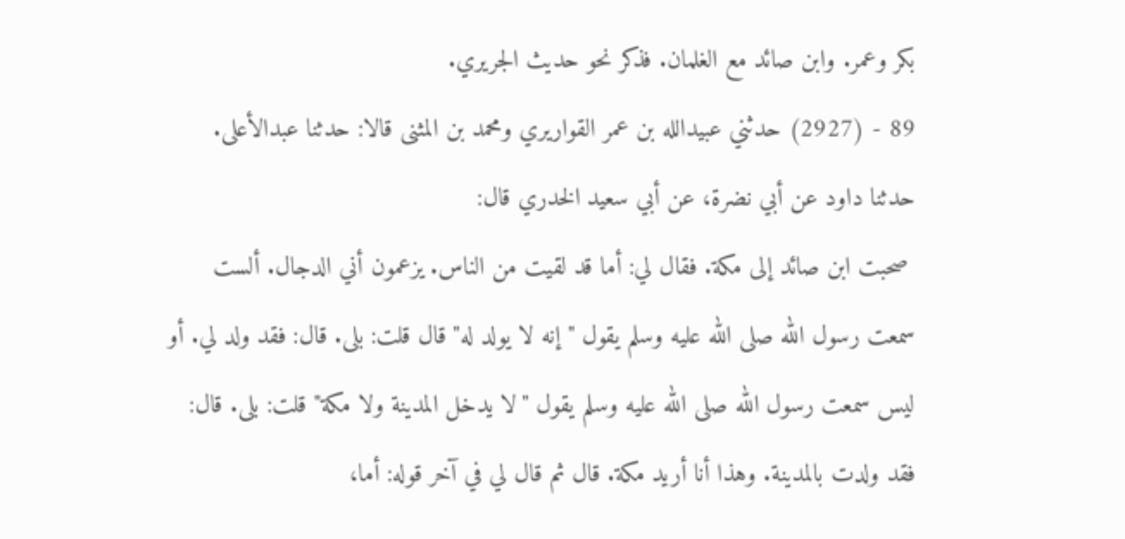بكر وعمر. وابن صائد مع الغلمان. فذكر نحو حديث الجريري.
89 - (2927) حدثني عبيدالله بن عمر القواريري ومحمد بن المثنى قالا: حدثنا عبدالأعلى. حدثنا داود عن أبي نضرة، عن أبي سعيد الخدري قال:
 صحبت ابن صائد إلى مكة. فقال لي: أما قد لقيت من الناس. يزعمون أني الدجال. ألست سمعت رسول الله صلى الله عليه وسلم يقول "إنه لا يولد له" قال قلت: بلى. قال: فقد ولد لي. أو ليس سمعت رسول الله صلى الله عليه وسلم يقول "لا يدخل المدينة ولا مكة" قلت: بلى. قال: فقد ولدت بالمدينة. وهذا أنا أريد مكة. قال ثم قال لي في آخر قوله: أما،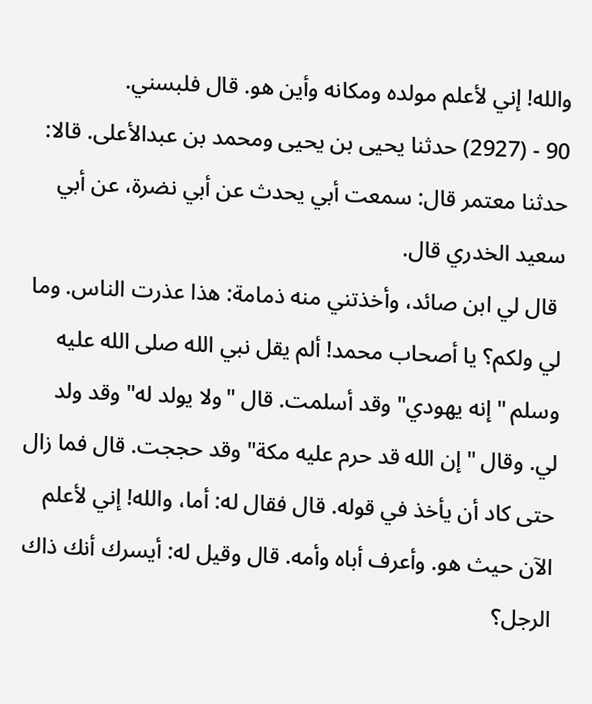والله! إني لأعلم مولده ومكانه وأين هو. قال فلبسني.
90 - (2927) حدثنا يحيى بن يحيى ومحمد بن عبدالأعلى. قالا: حدثنا معتمر قال: سمعت أبي يحدث عن أبي نضرة، عن أبي سعيد الخدري قال.
 قال لي ابن صائد، وأخذتني منه ذمامة: هذا عذرت الناس. وما لي ولكم؟ يا أصحاب محمد! ألم يقل نبي الله صلى الله عليه وسلم "إنه يهودي" وقد أسلمت. قال "ولا يولد له" وقد ولد لي. وقال "إن الله قد حرم عليه مكة" وقد حججت. قال فما زال حتى كاد أن يأخذ في قوله. قال فقال له: أما، والله! إني لأعلم الآن حيث هو. وأعرف أباه وأمه. قال وقيل له: أيسرك أنك ذاك الرجل؟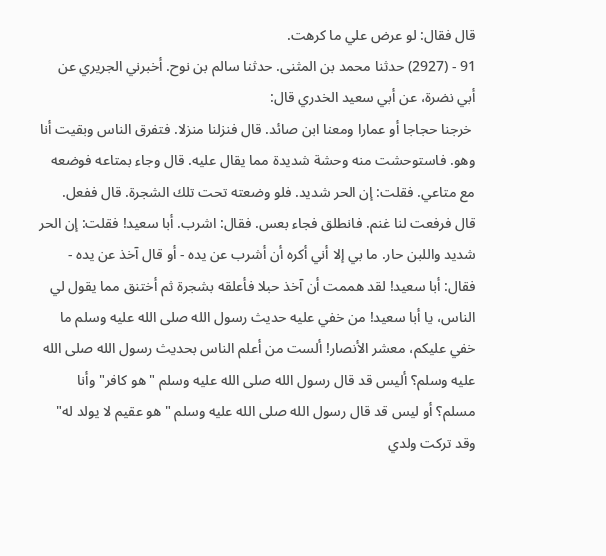قال فقال: لو عرض علي ما كرهت.
91 - (2927) حدثنا محمد بن المثنى. حدثنا سالم بن نوح. أخبرني الجريري عن أبي نضرة، عن أبي سعيد الخدري قال:
 خرجنا حجاجا أو عمارا ومعنا ابن صائد. قال فنزلنا منزلا. فتفرق الناس وبقيت أنا وهو. فاستوحشت منه وحشة شديدة مما يقال عليه. قال وجاء بمتاعه فوضعه مع متاعي. فقلت: إن الحر شديد. فلو وضعته تحت تلك الشجرة. قال ففعل. قال فرفعت لنا غنم. فانطلق فجاء بعس. فقال: اشرب. أبا سعيد! فقلت: إن الحر شديد واللبن حار. ما بي إلا أني أكره أن أشرب عن يده - أو قال آخذ عن يده - فقال: أبا سعيد! لقد هممت أن آخذ حبلا فأعلقه بشجرة ثم أختنق مما يقول لي الناس، يا أبا سعيد! من خفي عليه حديث رسول الله صلى الله عليه وسلم ما خفي عليكم، معشر الأنصار! ألست من أعلم الناس بحديث رسول الله صلى الله عليه وسلم؟ أليس قد قال رسول الله صلى الله عليه وسلم "هو كافر" وأنا مسلم؟ أو ليس قد قال رسول الله صلى الله عليه وسلم "هو عقيم لا يولد له" وقد تركت ولدي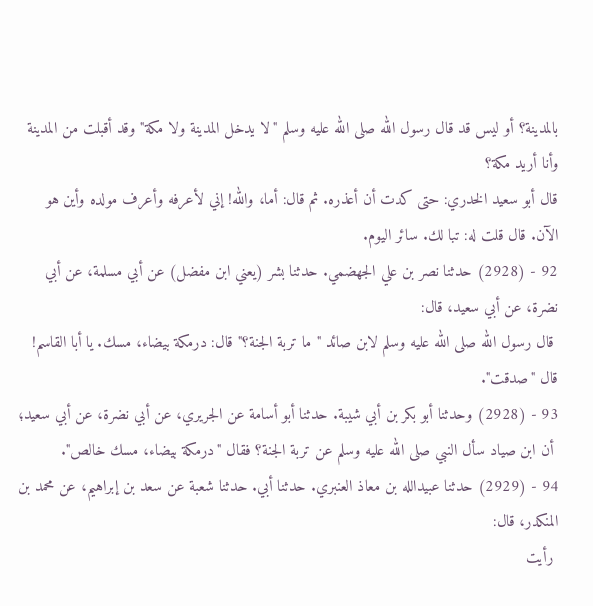بالمدينة؟ أو ليس قد قال رسول الله صلى الله عليه وسلم "لا يدخل المدينة ولا مكة" وقد أقبلت من المدينة وأنا أريد مكة؟
قال أبو سعيد الخدري: حتى كدت أن أعذره. ثم قال: أما، والله! إني لأعرفه وأعرف مولده وأين هو الآن. قال قلت له: تبا لك. سائر اليوم.
92 - (2928) حدثنا نصر بن علي الجهضمي. حدثنا بشر (يعني ابن مفضل) عن أبي مسلمة، عن أبي نضرة، عن أبي سعيد، قال:
 قال رسول الله صلى الله عليه وسلم لابن صائد "ما تربة الجنة؟" قال: درمكة بيضاء، مسك. يا أبا القاسم! قال "صدقت".
93 - (2928) وحدثنا أبو بكر بن أبي شيبة. حدثنا أبو أسامة عن الجريري، عن أبي نضرة، عن أبي سعيد؛
 أن ابن صياد سأل النبي صلى الله عليه وسلم عن تربة الجنة؟ فقال "درمكة بيضاء، مسك خالص".
94 - (2929) حدثنا عبيدالله بن معاذ العنبري. حدثنا أبي. حدثنا شعبة عن سعد بن إبراهيم، عن محمد بن المنكدر، قال:
 رأيت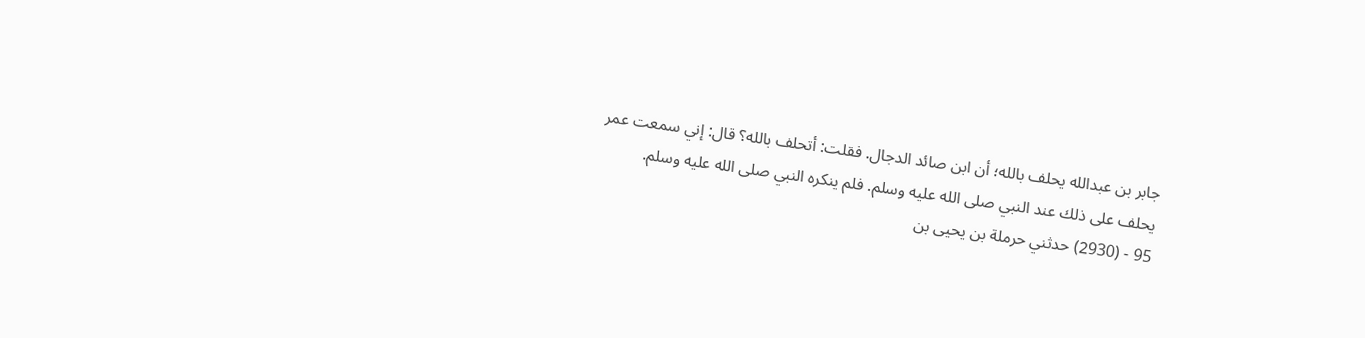جابر بن عبدالله يحلف بالله؛ أن ابن صائد الدجال. فقلت: أتحلف بالله؟ قال: إني سمعت عمر يحلف على ذلك عند النبي صلى الله عليه وسلم. فلم ينكره النبي صلى الله عليه وسلم.
95 - (2930) حدثني حرملة بن يحيى بن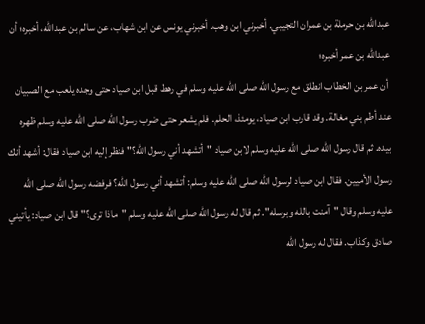عبدالله بن حرملة بن عمران التجيبي. أخبرني ابن وهب. أخبرني يونس عن ابن شهاب، عن سالم بن عبدالله، أخبره؛ أن عبدالله بن عمر أخبره؛
 أن عمر بن الخطاب انطلق مع رسول الله صلى الله عليه وسلم في رهط قبل ابن صياد حتى وجده يلعب مع الصبيان عند أطم بني مغالة. وقد قارب ابن صياد، يومئذ، الحلم. فلم يشعر حتى ضرب رسول الله صلى الله عليه وسلم ظهره بيده. ثم قال رسول الله صلى الله عليه وسلم لابن صياد "أتشهد أني رسول الله؟" فنظر إليه ابن صياد فقال: أشهد أنك رسول الأميين. فقال ابن صياد لرسول الله صلى الله عليه وسلم: أتشهد أني رسول الله؟ فرفضه رسول الله صلى الله عليه وسلم وقال "آمنت بالله وبرسله". ثم قال له رسول الله صلى الله عليه وسلم "ماذا ترى؟" قال ابن صياد: يأتيني صادق وكذاب. فقال له رسول الله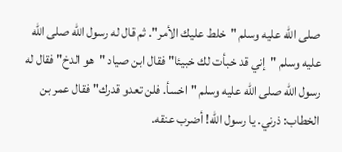صلى الله عليه وسلم "خلط عليك الأمر". ثم قال له رسول الله صلى الله عليه وسلم "إني قد خبأت لك خبيئا" فقال ابن صياد "هو الدخ" فقال له رسول الله صلى الله عليه وسلم "اخسأ. فلن تعدو قدرك" فقال عمر بن الخطاب: ذرني. يا رسول الله! أضرب عنقه.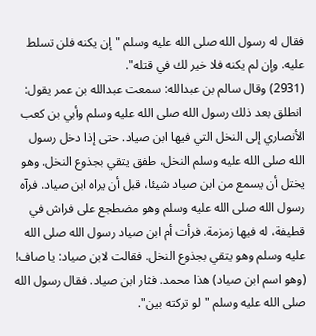فقال له رسول الله صلى الله عليه وسلم "إن يكنه فلن تسلط عليه. وإن لم يكنه فلا خير لك في قتله".
(2931) وقال سالم بن عبدالله: سمعت عبدالله بن عمر يقول:
 انطلق بعد ذلك رسول الله صلى الله عليه وسلم وأبي بن كعب الأنصاري إلى النخل التي فيها ابن صياد. حتى إذا دخل رسول الله صلى الله عليه وسلم النخل، طفق يتقي بجذوع النخل. وهو يختل أن يسمع من ابن صياد شيئا، قبل أن يراه ابن صياد. فرآه رسول الله صلى الله عليه وسلم وهو مضطجع على فراش في قطيفة، له فيها زمزمة. فرأت أم ابن صياد رسول الله صلى الله عليه وسلم وهو يتقي بجذوع النخل. فقالت لابن صياد: يا صاف! (وهو اسم ابن صياد) هذا محمد. فثار ابن صياد. فقال رسول الله صلى الله عليه وسلم "لو تركته بين".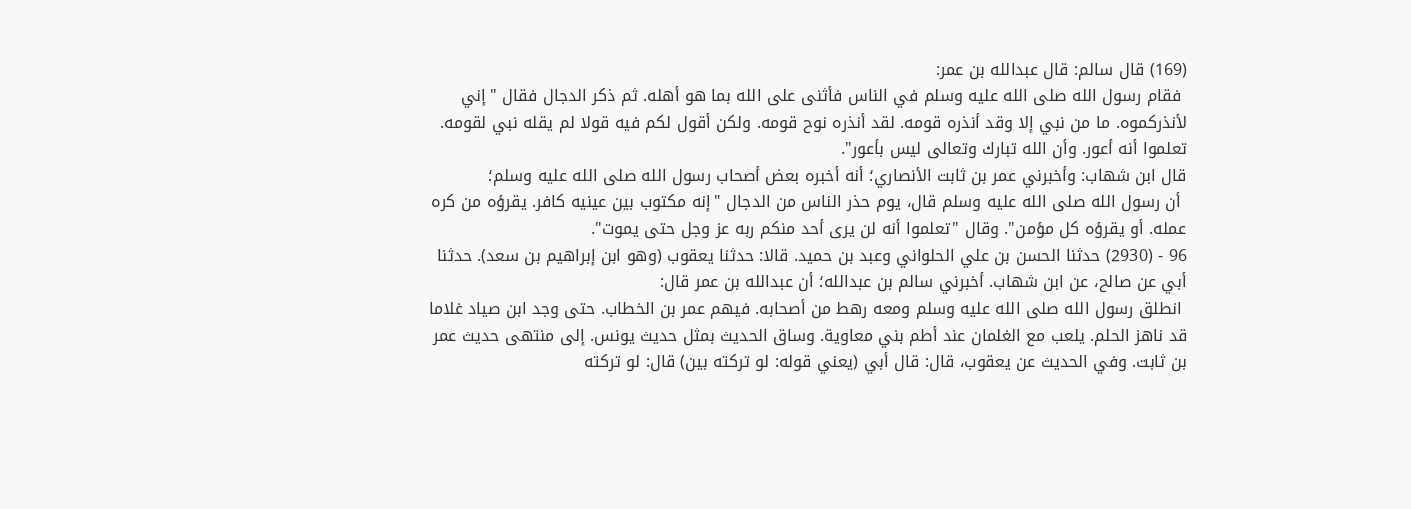(169) قال سالم: قال عبدالله بن عمر:
 فقام رسول الله صلى الله عليه وسلم في الناس فأثنى على الله بما هو أهله. ثم ذكر الدجال فقال "إني لأنذركموه. ما من نبي إلا وقد أنذره قومه. لقد أنذره نوح قومه. ولكن أقول لكم فيه قولا لم يقله نبي لقومه. تعلموا أنه أعور. وأن الله تبارك وتعالى ليس بأعور".
قال ابن شهاب: وأخبرني عمر بن ثابت الأنصاري؛ أنه أخبره بعض أصحاب رسول الله صلى الله عليه وسلم؛
 أن رسول الله صلى الله عليه وسلم قال، يوم حذر الناس من الدجال "إنه مكتوب بين عينيه كافر. يقرؤه من كره عمله. أو يقرؤه كل مؤمن". وقال "تعلموا أنه لن يرى أحد منكم ربه عز وجل حتى يموت".
96 - (2930) حدثنا الحسن بن علي الحلواني وعبد بن حميد. قالا: حدثنا يعقوب (وهو ابن إبراهيم بن سعد). حدثنا أبي عن صالح، عن ابن شهاب. أخبرني سالم بن عبدالله؛ أن عبدالله بن عمر قال:
 انطلق رسول الله صلى الله عليه وسلم ومعه رهط من أصحابه. فيهم عمر بن الخطاب. حتى وجد ابن صياد غلاما قد ناهز الحلم. يلعب مع الغلمان عند أطم بني معاوية. وساق الحديث بمثل حديث يونس. إلى منتهى حديث عمر بن ثابت. وفي الحديث عن يعقوب، قال: قال أبي (يعني قوله: لو تركته بين) قال: لو تركته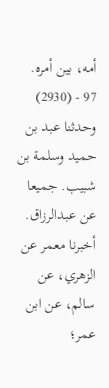أمه، بين أمره.
97 - (2930) وحدثنا عبد بن حميد وسلمة بن شبيب. جميعا عن عبدالرزاق. أخبرنا معمر عن الزهري، عن سالم، عن ابن عمر؛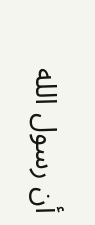أن رسول الله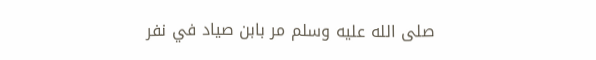صلى الله عليه وسلم مر بابن صياد في نفر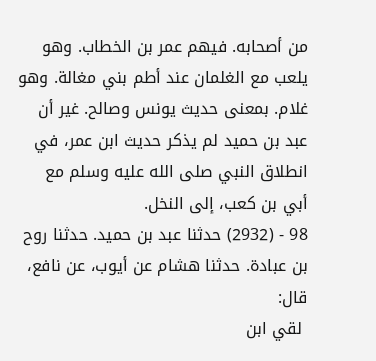من أصحابه. فيهم عمر بن الخطاب. وهو يلعب مع الغلمان عند أطم بني مغالة. وهو غلام. بمعنى حديث يونس وصالح. غير أن عبد بن حميد لم يذكر حديث ابن عمر، في انطلاق النبي صلى الله عليه وسلم مع أبي بن كعب، إلى النخل.
98 - (2932) حدثنا عبد بن حميد. حدثنا روح بن عبادة. حدثنا هشام عن أيوب، عن نافع، قال:
 لقي ابن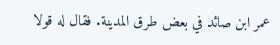عمر ابن صائد في بعض طرق المدينة. فقال له قولا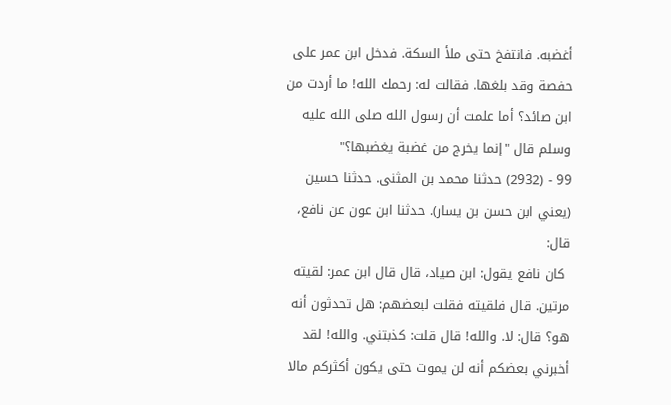أغضبه. فانتفخ حتى ملأ السكة. فدخل ابن عمر على حفصة وقد بلغها. فقالت له: رحمك الله! ما أردت من ابن صائد؟ أما علمت أن رسول الله صلى الله عليه وسلم قال "إنما يخرج من غضبة يغضبها؟"
99 - (2932) حدثنا محمد بن المثنى. حدثنا حسين (يعني ابن حسن بن يسار). حدثنا ابن عون عن نافع، قال:
 كان نافع يقول: ابن صياد، قال قال ابن عمر: لقيته مرتين. قال فلقيته فقلت لبعضهم: هل تحدثون أنه هو؟ قال: لا. والله! قال قلت: كذبتني. والله! لقد أخبرني بعضكم أنه لن يموت حتى يكون أكثركم مالا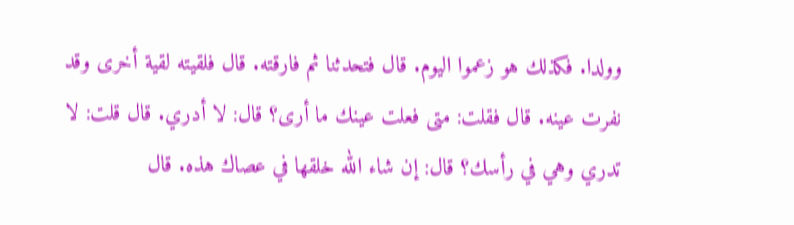وولدا. فكذلك هو زعموا اليوم. قال فتحدثنا ثم فارقته. قال فلقيته لقية أخرى وقد نفرت عينه. قال فقلت: متى فعلت عينك ما أرى؟ قال: لا أدري. قال قلت: لا تدري وهي في رأسك؟ قال: إن شاء الله خلقها في عصاك هذه. قال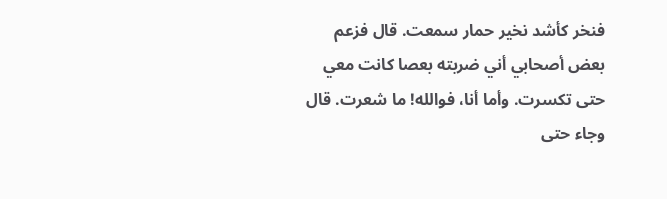فنخر كأشد نخير حمار سمعت. قال فزعم بعض أصحابي أني ضربته بعصا كانت معي حتى تكسرت. وأما أنا، فوالله! ما شعرت. قال وجاء حتى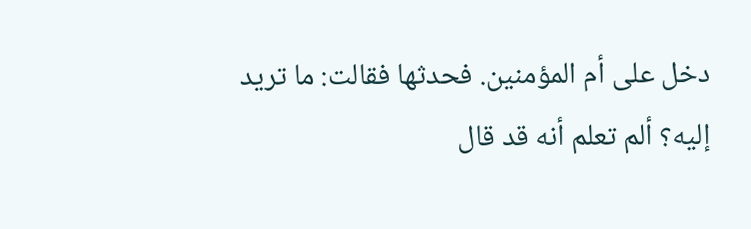دخل على أم المؤمنين. فحدثها فقالت: ما تريد إليه؟ ألم تعلم أنه قد قال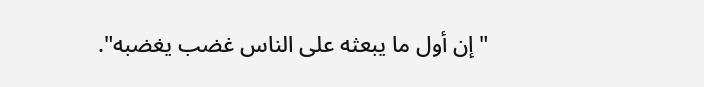"إن أول ما يبعثه على الناس غضب يغضبه".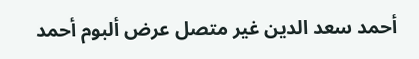أحمد سعد الدين غير متصل عرض ألبوم أحمد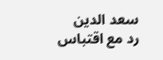سعد الدين   رد مع اقتباس